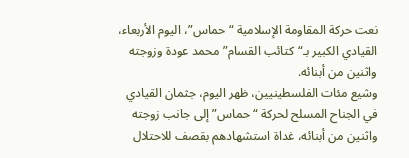نعت حركة المقاومة الإسلامية “حماس”، اليوم الأربعاء، القيادي الكبير بـ“كتائب القسام” محمد عودة وزوجته واثنين من أبنائه.
وشيع مئات الفلسطينيين، ظهر اليوم، جثمان القيادي في الجناح المسلح لحركة “حماس” إلى جانب زوجته واثنين من أبنائه، غداة استشهادهم بقصف للاحتلال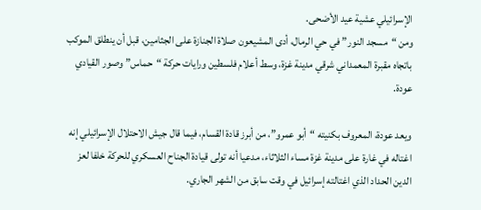الإسرائيلي عشية عيد الأضحى.
ومن “مسجد النور” في حي الرمال، أدى المشيعون صلاة الجنازة على الجثامين، قبل أن ينطلق الموكب باتجاه مقبرة المعمداني شرقي مدينة غزة، وسط أعلام فلسطين ورايات حركة “حماس” وصور القيادي عودة.

ويعد عودة، المعروف بكنيته “أبو عمرو”، من أبرز قادة القسام، فيما قال جيش الاحتلال الإسرائيلي إنه اغتاله في غارة على مدينة غزة مساء الثلاثاء، مدعيا أنه تولى قيادة الجناح العسكري للحركة خلفا لعز الدين الحداد الذي اغتالته إسرائيل في وقت سابق من الشهر الجاري.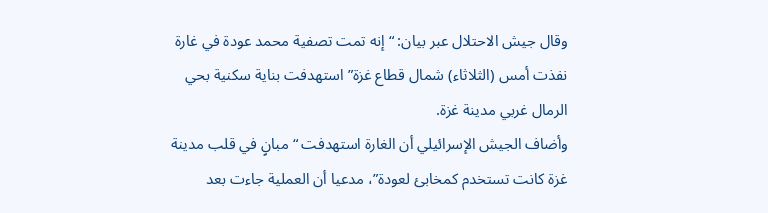وقال جيش الاحتلال عبر بيان: “إنه تمت تصفية محمد عودة في غارة نفذت أمس (الثلاثاء) شمال قطاع غزة” استهدفت بناية سكنية بحي الرمال غربي مدينة غزة.
وأضاف الجيش الإسرائيلي أن الغارة استهدفت “مبانٍ في قلب مدينة غزة كانت تستخدم كمخابئ لعودة”، مدعيا أن العملية جاءت بعد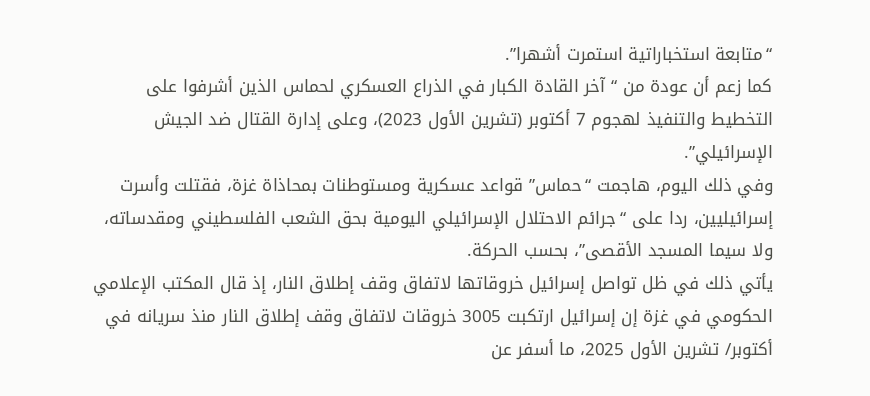“متابعة استخباراتية استمرت أشهرا”.
كما زعم أن عودة من “آخر القادة الكبار في الذراع العسكري لحماس الذين أشرفوا على التخطيط والتنفيذ لهجوم 7 أكتوبر (تشرين الأول 2023)، وعلى إدارة القتال ضد الجيش الإسرائيلي”.
وفي ذلك اليوم، هاجمت “حماس” قواعد عسكرية ومستوطنات بمحاذاة غزة، فقتلت وأسرت إسرائيليين، ردا على “جرائم الاحتلال الإسرائيلي اليومية بحق الشعب الفلسطيني ومقدساته، ولا سيما المسجد الأقصى”، بحسب الحركة.
يأتي ذلك في ظل تواصل إسرائيل خروقاتها لاتفاق وقف إطلاق النار، إذ قال المكتب الإعلامي الحكومي في غزة إن إسرائيل ارتكبت 3005 خروقات لاتفاق وقف إطلاق النار منذ سريانه في أكتوبر/ تشرين الأول 2025، ما أسفر عن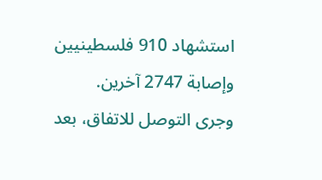استشهاد 910 فلسطينيين وإصابة 2747 آخرين.
وجرى التوصل للاتفاق، بعد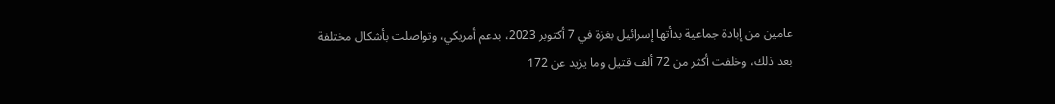عامين من إبادة جماعية بدأتها إسرائيل بغزة في 7 أكتوبر 2023، بدعم أمريكي، وتواصلت بأشكال مختلفة بعد ذلك، وخلفت أكثر من 72 ألف قتيل وما يزيد عن 172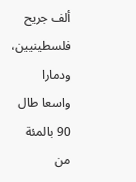ألف جريح فلسطينيين، ودمارا واسعا طال 90 بالمئة من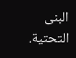البنى التحتية.